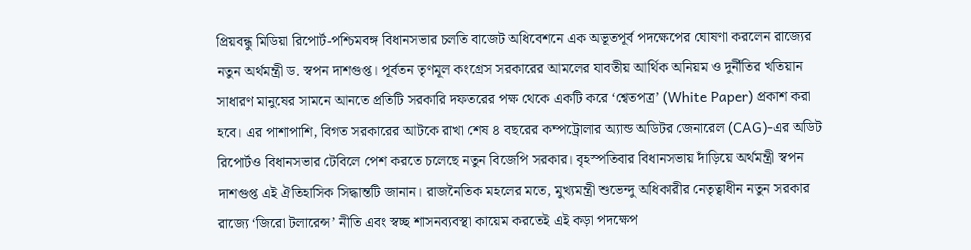প্রিয়বন্ধু মিডিয়া রিপোর্ট-পশ্চিমবঙ্গ বিধানসভার চলতি বাজেট অধিবেশনে এক অভূতপূর্ব পদক্ষেপের ঘোষণা করলেন রাজ্যের নতুন অর্থমন্ত্রী ড. স্বপন দাশগুপ্ত। পূর্বতন তৃণমূল কংগ্রেস সরকারের আমলের যাবতীয় আর্থিক অনিয়ম ও দুর্নীতির খতিয়ান সাধারণ মানুষের সামনে আনতে প্রতিটি সরকারি দফতরের পক্ষ থেকে একটি করে ‘শ্বেতপত্র’ (White Paper) প্রকাশ করা হবে। এর পাশাপাশি, বিগত সরকারের আটকে রাখা শেষ ৪ বছরের কম্পট্রোলার অ্যান্ড অডিটর জেনারেল (CAG)-এর অডিট রিপোর্টও বিধানসভার টেবিলে পেশ করতে চলেছে নতুন বিজেপি সরকার। বৃহস্পতিবার বিধানসভায় দাঁড়িয়ে অর্থমন্ত্রী স্বপন দাশগুপ্ত এই ঐতিহাসিক সিদ্ধান্তটি জানান। রাজনৈতিক মহলের মতে, মুখ্যমন্ত্রী শুভেন্দু অধিকারীর নেতৃত্বাধীন নতুন সরকার রাজ্যে ‘জিরো টলারেন্স’ নীতি এবং স্বচ্ছ শাসনব্যবস্থা কায়েম করতেই এই কড়া পদক্ষেপ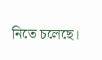নিতে চলেছে।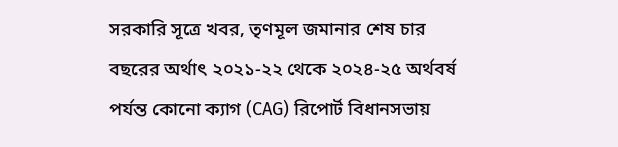সরকারি সূত্রে খবর, তৃণমূল জমানার শেষ চার বছরের অর্থাৎ ২০২১-২২ থেকে ২০২৪-২৫ অর্থবর্ষ পর্যন্ত কোনো ক্যাগ (CAG) রিপোর্ট বিধানসভায়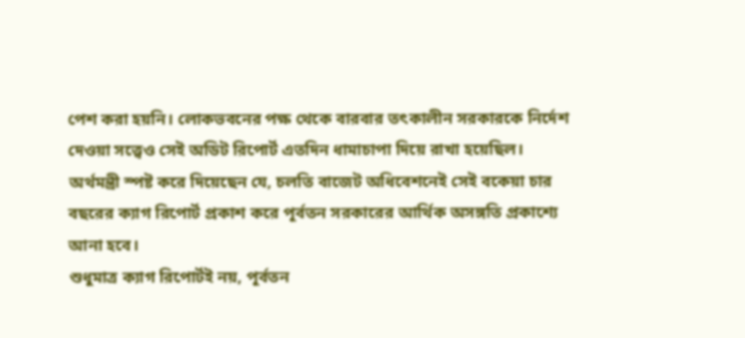পেশ করা হয়নি। লোকভবনের পক্ষ থেকে বারবার তৎকালীন সরকারকে নির্দেশ দেওয়া সত্ত্বেও সেই অডিট রিপোর্ট এতদিন ধামাচাপা দিয়ে রাখা হয়েছিল। অর্থমন্ত্রী স্পষ্ট করে দিয়েছেন যে, চলতি বাজেট অধিবেশনেই সেই বকেয়া চার বছরের ক্যাগ রিপোর্ট প্রকাশ করে পূর্বতন সরকারের আর্থিক অসঙ্গতি প্রকাশ্যে আনা হবে।
শুধুমাত্র ক্যাগ রিপোর্টই নয়, পূর্বতন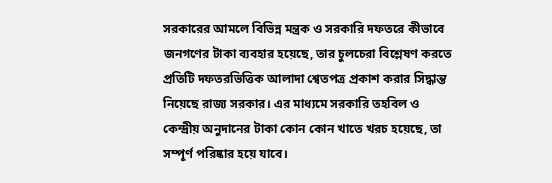সরকারের আমলে বিভিন্ন মন্ত্রক ও সরকারি দফতরে কীভাবে জনগণের টাকা ব্যবহার হয়েছে, তার চুলচেরা বিশ্লেষণ করতে প্রতিটি দফতরভিত্তিক আলাদা শ্বেতপত্র প্রকাশ করার সিদ্ধান্ত নিয়েছে রাজ্য সরকার। এর মাধ্যমে সরকারি তহবিল ও কেন্দ্রীয় অনুদানের টাকা কোন কোন খাতে খরচ হয়েছে, তা সম্পূর্ণ পরিষ্কার হয়ে যাবে।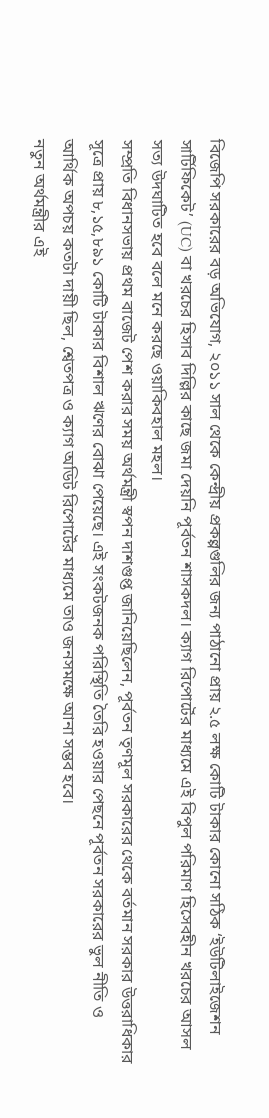বিজেপি সরকারের বড় অভিযোগ, ২০১১ সাল থেকে কেন্দ্রীয় প্রকল্পগুলির জন্য পাঠানো প্রায় ২.৫ লক্ষ কোটি টাকার কোনো সঠিক ‘ইউটিলাইজেশন সার্টিফিকেট’ (UC) বা খরচের হিসাব দিল্লির কাছে জমা দেয়নি পূর্বতন শাসকদল। ক্যাগ রিপোর্টের মাধ্যমে এই বিপুল পরিমাণ হিসেবহীন খরচের আসল সত্য উদঘাটিত হবে বলে মনে করছে ওয়াকিবহাল মহল।
সম্প্রতি বিধানসভায় প্রথম বাজেট পেশ করার সময় অর্থমন্ত্রী স্বপন দাশগুপ্ত জানিয়েছিলেন, পূর্বতন তৃণমূল সরকারের থেকে বর্তমান সরকার উত্তরাধিকার সূত্রে প্রায় ৮,১৫,৮৯১ কোটি টাকার বিশাল ঋণের বোঝা পেয়েছে। এই সংকটজনক পরিস্থিতি তৈরি হওয়ার পেছনে পূর্বতন সরকারের ভুল নীতি ও আর্থিক অপচয় কতটা দায়ী ছিল, শ্বেতপত্র ও ক্যাগ অডিট রিপোর্টের মাধ্যমে তাও জনসমক্ষে আনা সম্ভব হবে।
নতুন অর্থমন্ত্রীর এই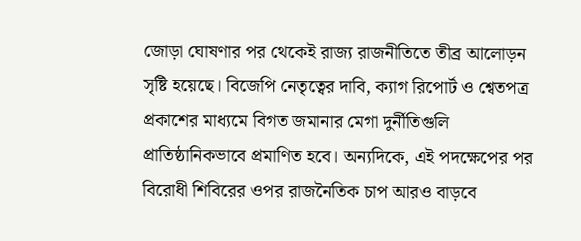জোড়া ঘোষণার পর থেকেই রাজ্য রাজনীতিতে তীব্র আলোড়ন সৃষ্টি হয়েছে। বিজেপি নেতৃত্বের দাবি, ক্যাগ রিপোর্ট ও শ্বেতপত্র প্রকাশের মাধ্যমে বিগত জমানার মেগা দুর্নীতিগুলি প্রাতিষ্ঠানিকভাবে প্রমাণিত হবে। অন্যদিকে, এই পদক্ষেপের পর বিরোধী শিবিরের ওপর রাজনৈতিক চাপ আরও বাড়বে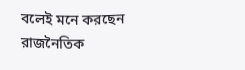বলেই মনে করছেন রাজনৈতিক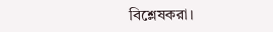বিশ্লেষকরা।